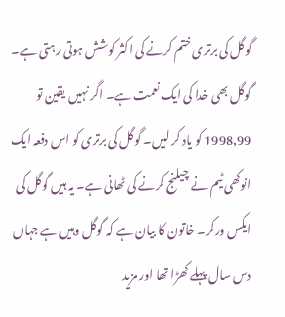گوگل کی برتری ختم کرنے کی اکثر کوشش ہوتی رہتی ہے۔ گوگل بھی خدا کی ایک نعمت ہے۔ اگر نہیں یقین تو 1998٫99 کو یاد کر لیں۔ گوگل کی برتری کو اس دفعہ ایک انوکھی ٹیم نے چیلنج کرنے کی ٹھانی ہے۔ یہ ہیں گوگل کی ایکس ورکر۔ خاتون کا بیان ہے کہ گوگل وہیں ہے جہاں دس سال پہلے کھڑا تھا اور مزید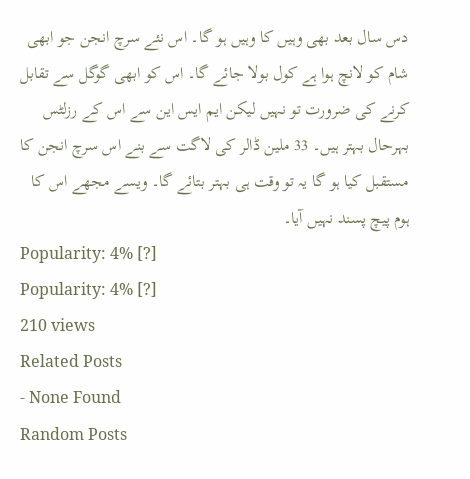دس سال بعد بھی وہیں کا وہیں ہو گا۔ اس نئے سرچ انجن جو ابھی شام کو لانچ ہوا ہے کول بولا جائے گا۔ اس کو ابھی گوگل سے تقابل کرنے کی ضرورت تو نہیں لیکن ایم ایس این سے اس کے رزلٹس بہرحال بہتر ہیں۔ 33 ملین ڈالر کی لاگت سے بنے اس سرچ انجن کا مستقبل کیا ہو گا یہ تو وقت ہی بہتر بتائے گا۔ ویسے مجھے اس کا ہوم پیچ پسند نہیں آیا۔
Popularity: 4% [?]
Popularity: 4% [?]
210 views
Related Posts
- None Found
Random Posts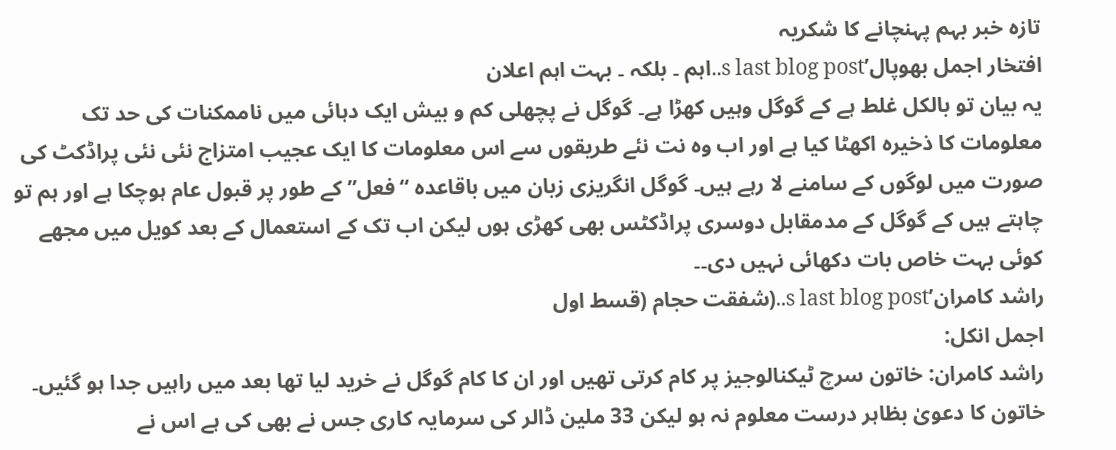تازہ خبر بہم پہنچانے کا شکریہ
افتخار اجمل بھوپال’s last blog post..اہم ۔ بلکہ ۔ بہت اہم اعلان
یہ بیان تو بالکل غلط ہے کے گوگل وہیں کھڑا ہے۔ گوگل نے پچھلی کم و بیش ایک دہائی میں ناممکنات کی حد تک معلومات کا ذخیرہ اکھٹا کیا ہے اور اب وہ نت نئے طریقوں سے اس معلومات کا ایک عجیب امتزاج نئی نئی پراڈکٹ کی صورت میں لوگوں کے سامنے لا رہے ہیں۔ گوگل انگریزی زبان میں باقاعدہ “فعل” کے طور پر قبول عام ہوچکا ہے اور ہم تو چاہتے ہیں کے گوگل کے مدمقابل دوسری پراڈکٹس بھی کھڑی ہوں لیکن اب تک کے استعمال کے بعد کویل میں مجھے کوئی بہت خاص بات دکھائی نہیں دی۔۔
راشد کامران’s last blog post..(شفقت حجام (قسط اول
اجمل انکل:
راشد کامران: خاتون سرچ ٹیکنالوجیز پر کام کرتی تھیں اور ان کا کام گوگل نے خرید لیا تھا بعد میں راہیں جدا ہو گئیں۔ خاتون کا دعویٰ بظاہر درست معلوم نہ ہو لیکن 33 ملین ڈالر کی سرمایہ کاری جس نے بھی کی ہے اس نے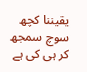یقیننا کچھ سوچ سمجھ کر ہی کی ہے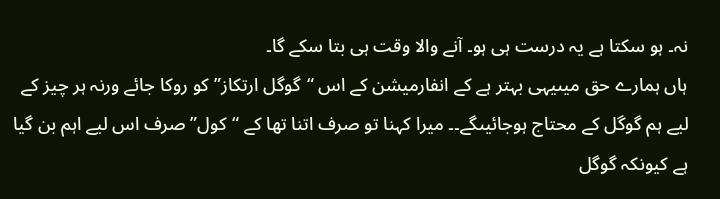نہ۔ ہو سکتا ہے یہ درست ہی ہو۔ آنے والا وقت ہی بتا سکے گا۔
ہاں ہمارے حق میںیہی بہتر ہے کے انفارمیشن کے اس “گوگل ارتکاز” کو روکا جائے ورنہ ہر چیز کے لیے ہم گوگل کے محتاج ہوجائیںگے۔۔ میرا کہنا تو صرف اتنا تھا کے “کول” صرف اس لیے اہم بن گیا ہے کیونکہ گوگل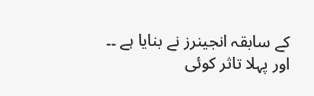کے سابقہ انجینرز نے بنایا ہے ۔۔ اور پہلا تاثر کوئی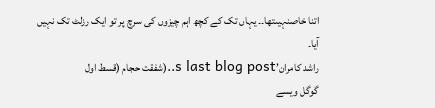اتنا خاصنہیںتھا۔۔ یہاں تک کے کچھ اہم چیزوں کی سرچ پر تو ایک رزلٹ تک نہیں آیا۔
راشد کامران’s last blog post..(شفقت حجام (قسط اول
گوگل ویسے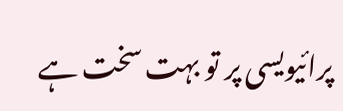پرائیویسی پر تو بہت سخت ہے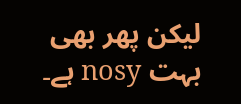لیکن پھر بھی بہت nosy ہے۔